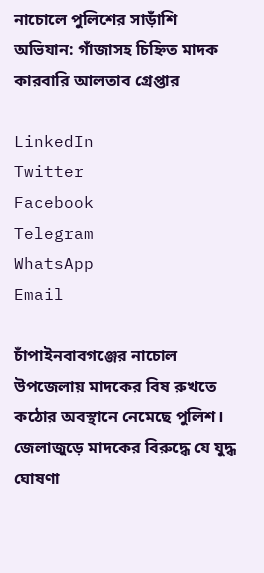নাচোলে পুলিশের সাড়াঁশি অভিযান: গাঁজাসহ চিহ্নিত মাদক কারবারি আলতাব গ্রেপ্তার

LinkedIn
Twitter
Facebook
Telegram
WhatsApp
Email

চাঁপাইনবাবগঞ্জের নাচোল উপজেলায় মাদকের বিষ রুখতে কঠোর অবস্থানে নেমেছে পুলিশ। জেলাজুড়ে মাদকের বিরুদ্ধে যে যুদ্ধ ঘোষণা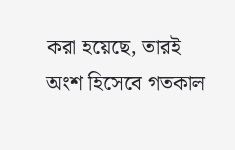করা হয়েছে, তারই অংশ হিসেবে গতকাল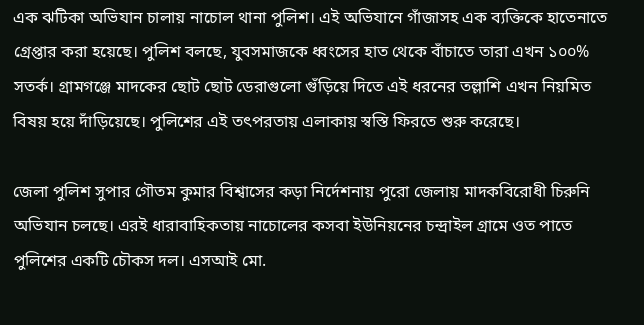এক ঝটিকা অভিযান চালায় নাচোল থানা পুলিশ। এই অভিযানে গাঁজাসহ এক ব্যক্তিকে হাতেনাতে গ্রেপ্তার করা হয়েছে। পুলিশ বলছে, যুবসমাজকে ধ্বংসের হাত থেকে বাঁচাতে তারা এখন ১০০% সতর্ক। গ্রামগঞ্জে মাদকের ছোট ছোট ডেরাগুলো গুঁড়িয়ে দিতে এই ধরনের তল্লাশি এখন নিয়মিত বিষয় হয়ে দাঁড়িয়েছে। পুলিশের এই তৎপরতায় এলাকায় স্বস্তি ফিরতে শুরু করেছে।

জেলা পুলিশ সুপার গৌতম কুমার বিশ্বাসের কড়া নির্দেশনায় পুরো জেলায় মাদকবিরোধী চিরুনি অভিযান চলছে। এরই ধারাবাহিকতায় নাচোলের কসবা ইউনিয়নের চন্দ্রাইল গ্রামে ওত পাতে পুলিশের একটি চৌকস দল। এসআই মো.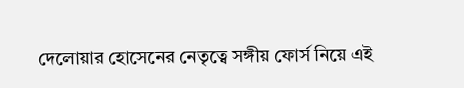দেলোয়ার হোসেনের নেতৃত্বে সঙ্গীয় ফোর্স নিয়ে এই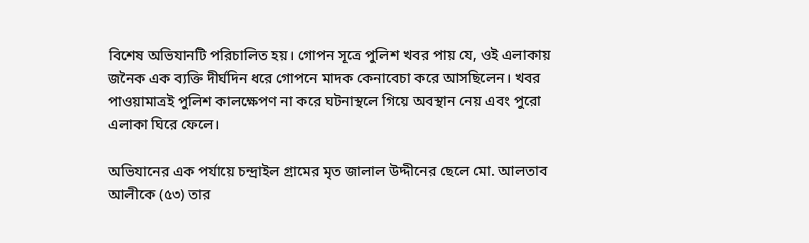বিশেষ অভিযানটি পরিচালিত হয়। গোপন সূত্রে পুলিশ খবর পায় যে, ওই এলাকায় জনৈক এক ব্যক্তি দীর্ঘদিন ধরে গোপনে মাদক কেনাবেচা করে আসছিলেন। খবর পাওয়ামাত্রই পুলিশ কালক্ষেপণ না করে ঘটনাস্থলে গিয়ে অবস্থান নেয় এবং পুরো এলাকা ঘিরে ফেলে।

অভিযানের এক পর্যায়ে চন্দ্রাইল গ্রামের মৃত জালাল উদ্দীনের ছেলে মো. আলতাব আলীকে (৫৩) তার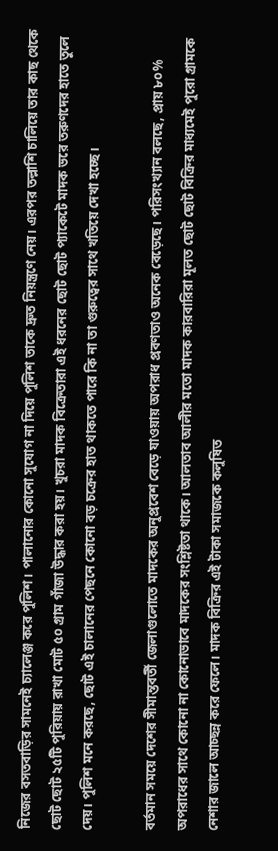নিজের বসতবাড়ির সামনেই চ্যালেঞ্জ করে পুলিশ। পালানোর কোনো সুযোগ না দিয়ে পুলিশ তাকে দ্রুত নিয়ন্ত্রণে নেয়। এরপর তল্লাশি চালিয়ে তার কাছ থেকে ছোট ছোট ২৫টি পুরিয়ায় রাখা মোট ৫০ গ্রাম গাঁজা উদ্ধার করা হয়। খুচরা মাদক বিক্রেতারা এই ধরনের ছোট ছোট প্যাকেটে মাদক ভরে তরুণদের হাতে তুলে দেয়। পুলিশ মনে করছে, ছোট এই চালানের পেছনে কোনো বড় চক্রের হাত থাকতে পারে কি না তা গুরুত্বের সাথে খতিয়ে দেখা হচ্ছে।

বর্তমান সময়ে দেশের সীমান্তবর্তী জেলাগুলোতে মাদকের অনুপ্রবেশ বেড়ে যাওয়ায় অপরাধ প্রবণতাও অনেক বেড়েছে। পরিসংখ্যান বলছে, প্রায় ৮০% অপরাধের সাথে কোনো না কোনোভাবে মাদকের সংশ্লিষ্টতা থাকে। আলতাব আলীর মতো মাদক কারবারিরা মূলত ছোট ছোট বিক্রির মাধ্যমেই পুরো গ্রামকে নেশার জালে আচ্ছন্ন করে ফেলে। মাদক বিক্রির এই টাকা সমাজকে কলুষিত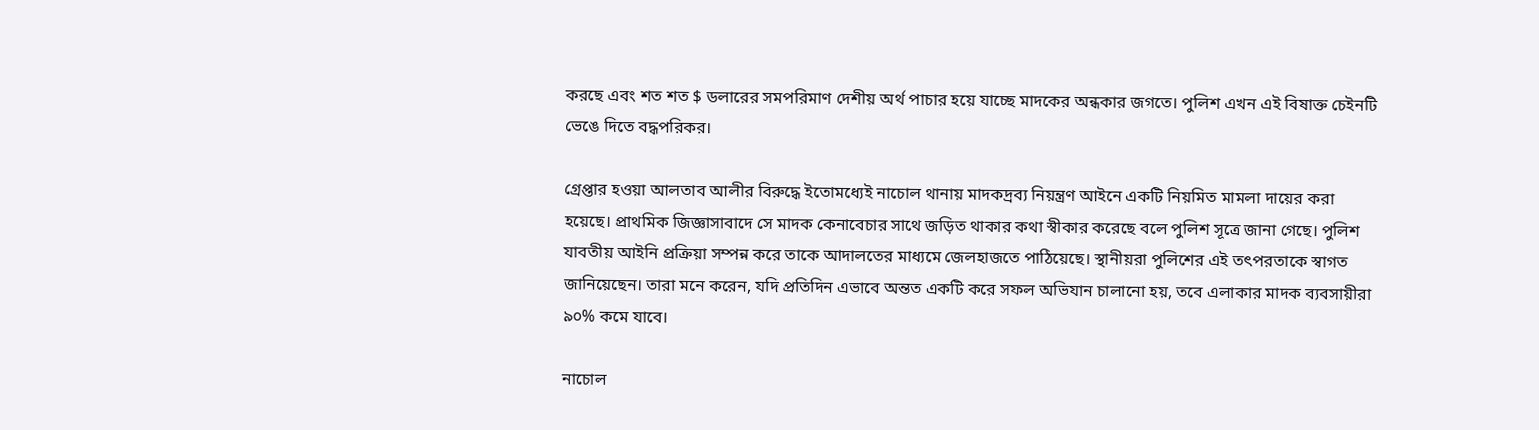করছে এবং শত শত $ ডলারের সমপরিমাণ দেশীয় অর্থ পাচার হয়ে যাচ্ছে মাদকের অন্ধকার জগতে। পুলিশ এখন এই বিষাক্ত চেইনটি ভেঙে দিতে বদ্ধপরিকর।

গ্রেপ্তার হওয়া আলতাব আলীর বিরুদ্ধে ইতোমধ্যেই নাচোল থানায় মাদকদ্রব্য নিয়ন্ত্রণ আইনে একটি নিয়মিত মামলা দায়ের করা হয়েছে। প্রাথমিক জিজ্ঞাসাবাদে সে মাদক কেনাবেচার সাথে জড়িত থাকার কথা স্বীকার করেছে বলে পুলিশ সূত্রে জানা গেছে। পুলিশ যাবতীয় আইনি প্রক্রিয়া সম্পন্ন করে তাকে আদালতের মাধ্যমে জেলহাজতে পাঠিয়েছে। স্থানীয়রা পুলিশের এই তৎপরতাকে স্বাগত জানিয়েছেন। তারা মনে করেন, যদি প্রতিদিন এভাবে অন্তত একটি করে সফল অভিযান চালানো হয়, তবে এলাকার মাদক ব্যবসায়ীরা ৯০% কমে যাবে।

নাচোল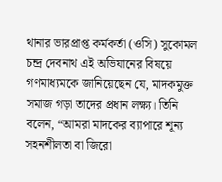থানার ভারপ্রাপ্ত কর্মকর্তা (ওসি) সুকোমল চন্দ্র দেবনাথ এই অভিযানের বিষয়ে গণমাধ্যমকে জানিয়েছেন যে, মাদকমুক্ত সমাজ গড়া তাদের প্রধান লক্ষ্য। তিনি বলেন, “আমরা মাদকের ব্যাপারে শূন্য সহনশীলতা বা জিরো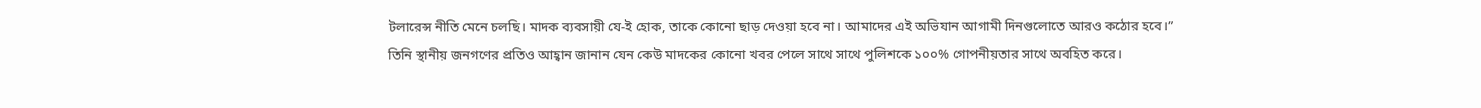টলারেন্স নীতি মেনে চলছি। মাদক ব্যবসায়ী যে-ই হোক, তাকে কোনো ছাড় দেওয়া হবে না। আমাদের এই অভিযান আগামী দিনগুলোতে আরও কঠোর হবে।” তিনি স্থানীয় জনগণের প্রতিও আহ্বান জানান যেন কেউ মাদকের কোনো খবর পেলে সাথে সাথে পুলিশকে ১০০% গোপনীয়তার সাথে অবহিত করে।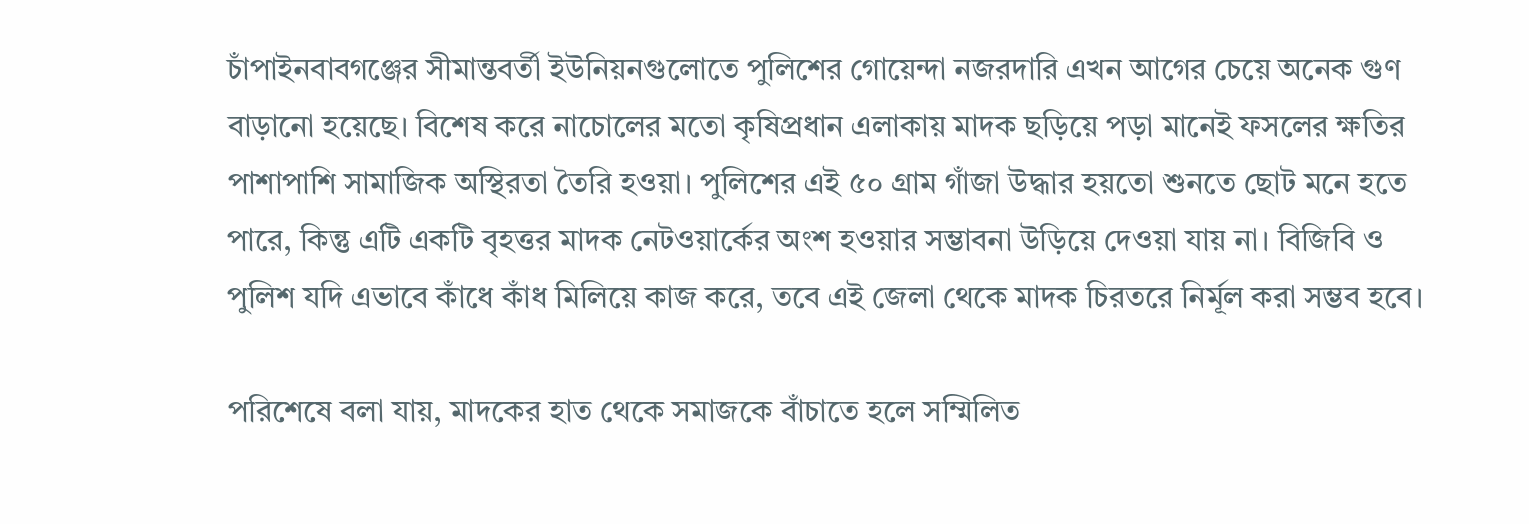চাঁপাইনবাবগঞ্জের সীমান্তবর্তী ইউনিয়নগুলোতে পুলিশের গোয়েন্দা নজরদারি এখন আগের চেয়ে অনেক গুণ বাড়ানো হয়েছে। বিশেষ করে নাচোলের মতো কৃষিপ্রধান এলাকায় মাদক ছড়িয়ে পড়া মানেই ফসলের ক্ষতির পাশাপাশি সামাজিক অস্থিরতা তৈরি হওয়া। পুলিশের এই ৫০ গ্রাম গাঁজা উদ্ধার হয়তো শুনতে ছোট মনে হতে পারে, কিন্তু এটি একটি বৃহত্তর মাদক নেটওয়ার্কের অংশ হওয়ার সম্ভাবনা উড়িয়ে দেওয়া যায় না। বিজিবি ও পুলিশ যদি এভাবে কাঁধে কাঁধ মিলিয়ে কাজ করে, তবে এই জেলা থেকে মাদক চিরতরে নির্মূল করা সম্ভব হবে।

পরিশেষে বলা যায়, মাদকের হাত থেকে সমাজকে বাঁচাতে হলে সম্মিলিত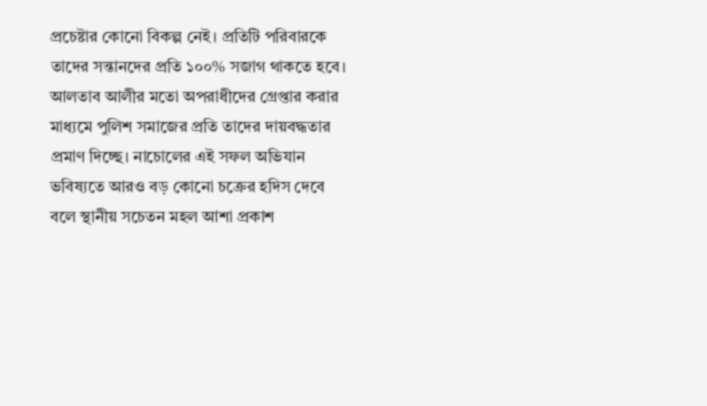প্রচেষ্টার কোনো বিকল্প নেই। প্রতিটি পরিবারকে তাদের সন্তানদের প্রতি ১০০% সজাগ থাকতে হবে। আলতাব আলীর মতো অপরাধীদের গ্রেপ্তার করার মাধ্যমে পুলিশ সমাজের প্রতি তাদের দায়বদ্ধতার প্রমাণ দিচ্ছে। নাচোলের এই সফল অভিযান ভবিষ্যতে আরও বড় কোনো চক্রের হদিস দেবে বলে স্থানীয় সচেতন মহল আশা প্রকাশ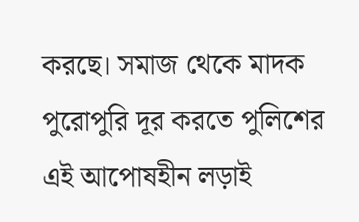করছে। সমাজ থেকে মাদক পুরোপুরি দূর করতে পুলিশের এই আপোষহীন লড়াই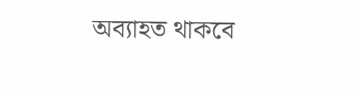অব্যাহত থাকবে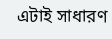এটাই সাধারণ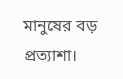মানুষের বড় প্রত্যাশা।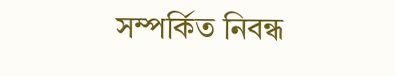সম্পর্কিত নিবন্ধ